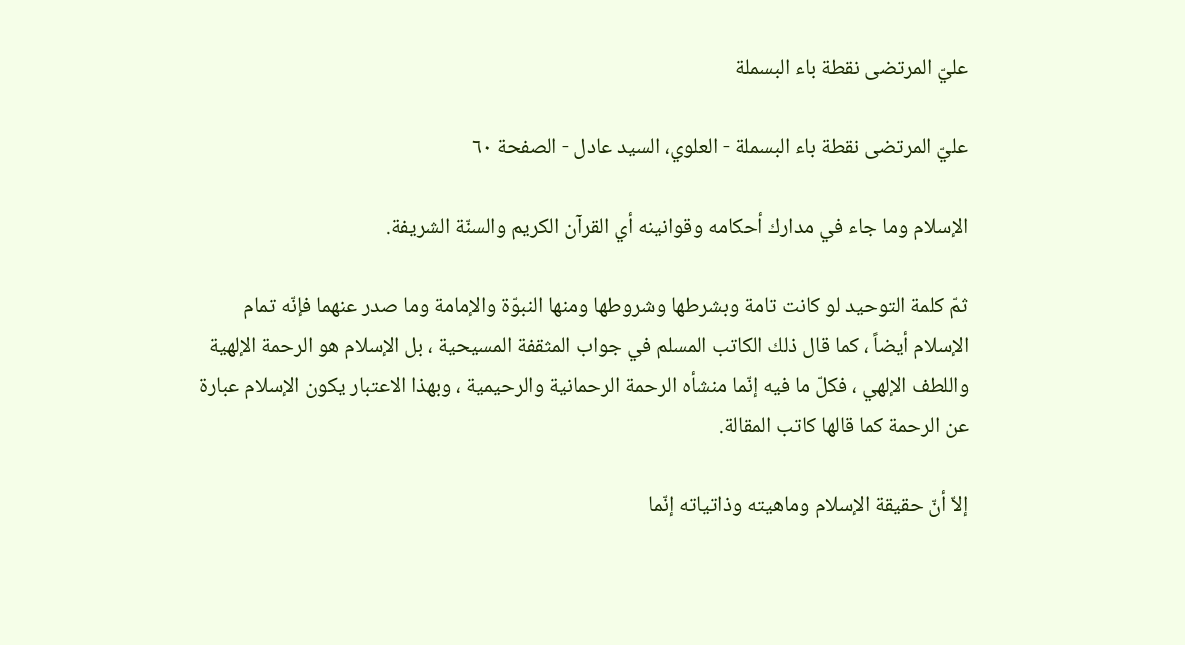عليّ المرتضى نقطة باء البسملة

عليّ المرتضى نقطة باء البسملة - العلوي، السيد عادل - الصفحة ٦٠

الإسلام وما جاء في مدارك أحكامه وقوانينه أي القرآن الكريم والسنّة الشريفة.

ثمّ كلمة التوحيد لو كانت تامة وبشرطها وشروطها ومنها النبوّة والإمامة وما صدر عنهما فإنّه تمام الإسلام أيضاً ، كما قال ذلك الكاتب المسلم في جواب المثقفة المسيحية ، بل الإسلام هو الرحمة الإلهية واللطف الإلهي ، فكلّ ما فيه إنّما منشأه الرحمة الرحمانية والرحيمية ، وبهذا الاعتبار يكون الإسلام عبارة عن الرحمة كما قالها كاتب المقالة.

إلاّ أنّ حقيقة الإسلام وماهيته وذاتياته إنّما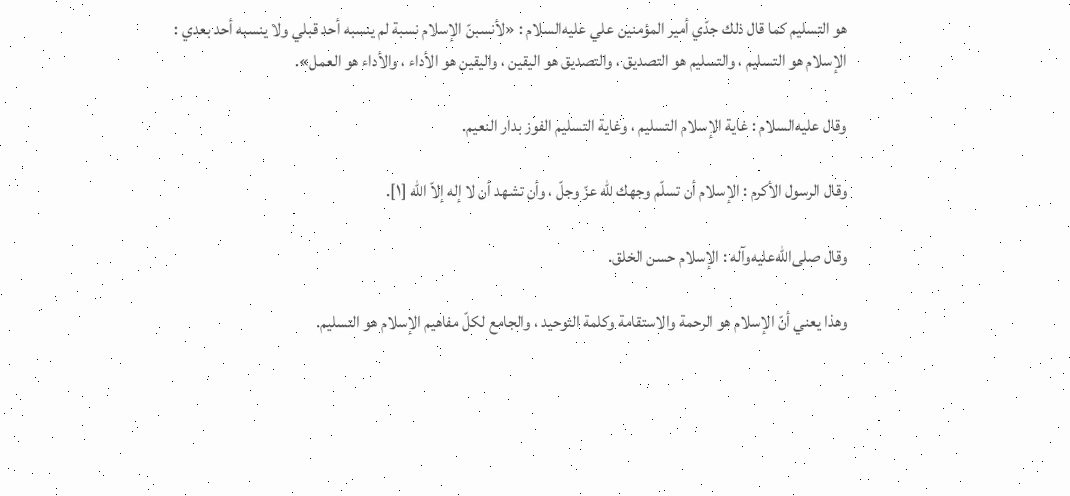هو التسليم كما قال ذلك جدّي أمير المؤمنين علي عليه‌السلام : «لأنسبنّ الإسلام نسبة لم ينسبه أحد قبلي ولا ينسبه أحد بعدي : الإسلام هو التسليم ، والتسليم هو التصديق ، والتصديق هو اليقين ، واليقين هو الأداء ، والأداء هو العمل».

وقال عليه‌السلام : غاية الإسلام التسليم ، وغاية التسليم الفوز بدار النعيم.

وقال الرسول الأكرم : الإسلام أن تسلّم وجهك للّه عزّ وجلّ ، وأن تشهد أن لا إله إلاّ اللّه [١].

وقال صلى‌الله‌عليه‌وآله : الإسلام حسن الخلق.

وهذا يعني أنّ الإسلام هو الرحمة والاستقامة وكلمة التوحيد ، والجامع لكلّ مفاهيم الإسلام هو التسليم.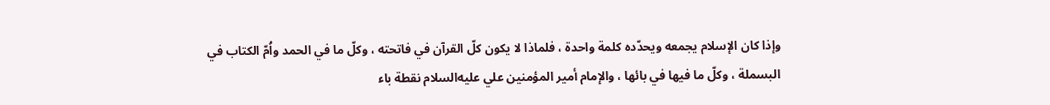وإذا كان الإسلام يجمعه ويحدّده كلمة واحدة ، فلماذا لا يكون كلّ القرآن في فاتحته ، وكلّ ما في الحمد واُمّ الكتاب في البسملة ، وكلّ ما فيها في بائها ، والإمام أمير المؤمنين علي عليه‌السلام نقطة باء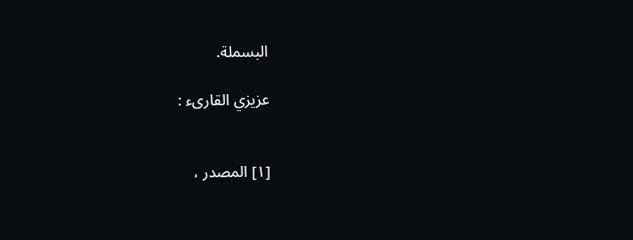البسملة.

عزيزي القارىء :


[١] المصدر ،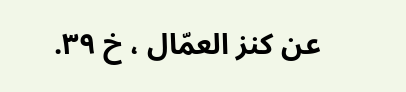عن كنز العمّال ، خ ٣٩.